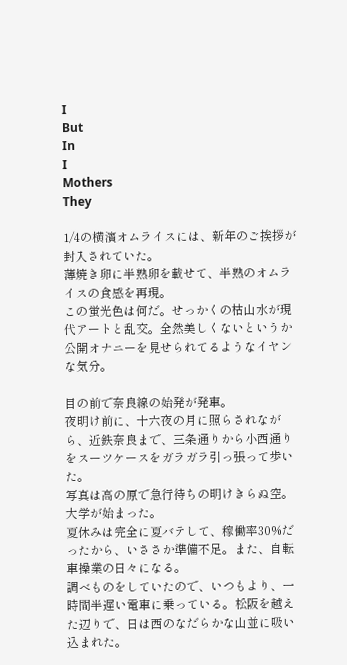I
But
In
I
Mothers
They

1/4の横濱オムライスには、新年のご挨拶が封入されていた。
薄焼き卵に半熟卵を載せて、半熟のオムライスの食感を再現。
この蛍光色は何だ。せっかくの枯山水が現代アートと乱交。全然美しくないというか公開オナニーを見せられてるようなイヤンな気分。

目の前で奈良線の始発が発車。
夜明け前に、十六夜の月に照らされながら、近鉄奈良まで、三条通りから小西通りをスーツケースをガラガラ引っ張って歩いた。
写真は高の原で急行待ちの明けきらぬ空。
大学が始まった。
夏休みは完全に夏バテして、稼働率30%だったから、いささか準備不足。また、自転車操業の日々になる。
調べものをしていたので、いつもより、一時間半遅い電車に乗っている。松阪を越えた辺りで、日は西のなだらかな山並に吸い込まれた。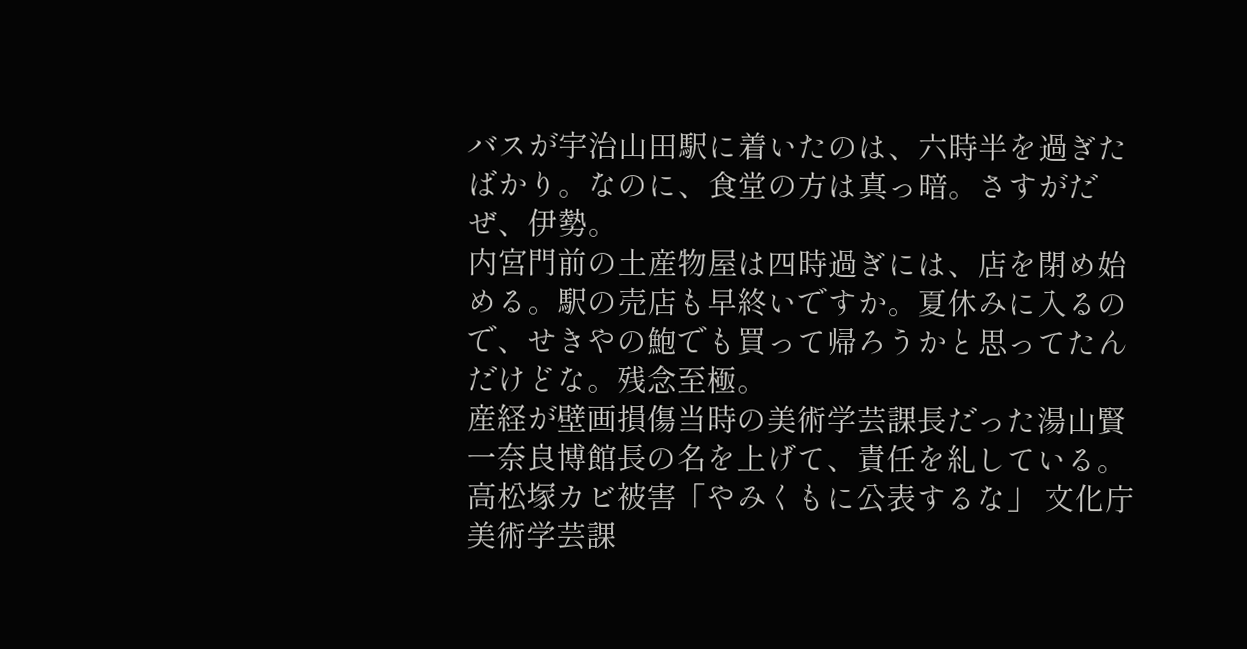バスが宇治山田駅に着いたのは、六時半を過ぎたばかり。なのに、食堂の方は真っ暗。さすがだぜ、伊勢。
内宮門前の土産物屋は四時過ぎには、店を閉め始める。駅の売店も早終いですか。夏休みに入るので、せきやの鮑でも買って帰ろうかと思ってたんだけどな。残念至極。
産経が壁画損傷当時の美術学芸課長だった湯山賢一奈良博館長の名を上げて、責任を糺している。
高松塚カビ被害「やみくもに公表するな」 文化庁美術学芸課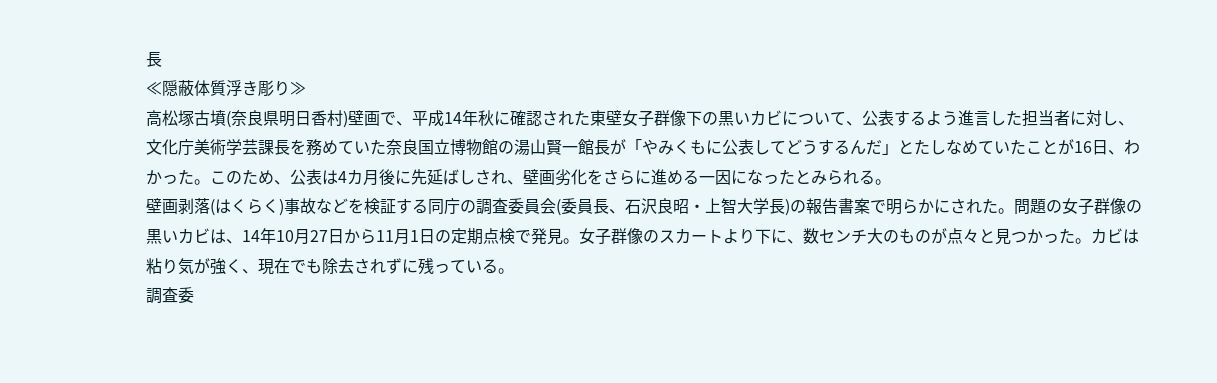長
≪隠蔽体質浮き彫り≫
高松塚古墳(奈良県明日香村)壁画で、平成14年秋に確認された東壁女子群像下の黒いカビについて、公表するよう進言した担当者に対し、文化庁美術学芸課長を務めていた奈良国立博物館の湯山賢一館長が「やみくもに公表してどうするんだ」とたしなめていたことが16日、わかった。このため、公表は4カ月後に先延ばしされ、壁画劣化をさらに進める一因になったとみられる。
壁画剥落(はくらく)事故などを検証する同庁の調査委員会(委員長、石沢良昭・上智大学長)の報告書案で明らかにされた。問題の女子群像の黒いカビは、14年10月27日から11月1日の定期点検で発見。女子群像のスカートより下に、数センチ大のものが点々と見つかった。カビは粘り気が強く、現在でも除去されずに残っている。
調査委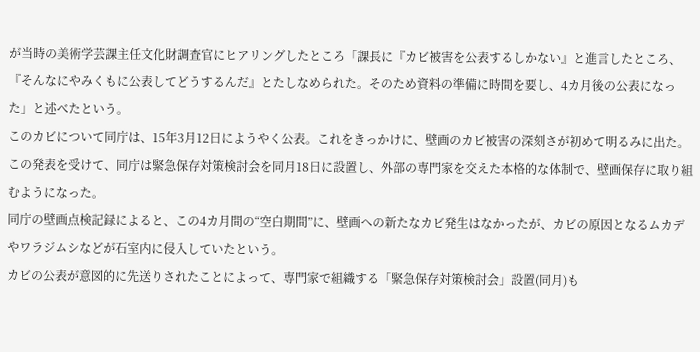が当時の美術学芸課主任文化財調査官にヒアリングしたところ「課長に『カビ被害を公表するしかない』と進言したところ、『そんなにやみくもに公表してどうするんだ』とたしなめられた。そのため資料の準備に時間を要し、4カ月後の公表になった」と述べたという。
このカビについて同庁は、15年3月12日にようやく公表。これをきっかけに、壁画のカビ被害の深刻さが初めて明るみに出た。この発表を受けて、同庁は緊急保存対策検討会を同月18日に設置し、外部の専門家を交えた本格的な体制で、壁画保存に取り組むようになった。
同庁の壁画点検記録によると、この4カ月間の“空白期間”に、壁画への新たなカビ発生はなかったが、カビの原因となるムカデやワラジムシなどが石室内に侵入していたという。
カビの公表が意図的に先送りされたことによって、専門家で組織する「緊急保存対策検討会」設置(同月)も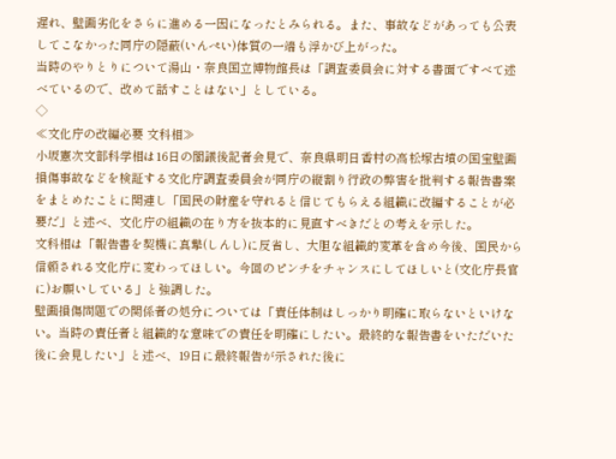遅れ、壁画劣化をさらに進める一因になったとみられる。また、事故などがあっても公表してこなかった同庁の隠蔽(いんぺい)体質の一端も浮かび上がった。
当時のやりとりについて湯山・奈良国立博物館長は「調査委員会に対する書面ですべて述べているので、改めて話すことはない」としている。
◇
≪文化庁の改編必要 文科相≫
小坂憲次文部科学相は16日の閣議後記者会見で、奈良県明日香村の高松塚古墳の国宝壁画損傷事故などを検証する文化庁調査委員会が同庁の縦割り行政の弊害を批判する報告書案をまとめたことに関連し「国民の財産を守れると信じてもらえる組織に改編することが必要だ」と述べ、文化庁の組織の在り方を抜本的に見直すべきだとの考えを示した。
文科相は「報告書を契機に真摯(しんし)に反省し、大胆な組織的変革を含め今後、国民から信頼される文化庁に変わってほしい。今回のピンチをチャンスにしてほしいと(文化庁長官に)お願いしている」と強調した。
壁画損傷問題での関係者の処分については「責任体制はしっかり明確に取らないといけない。当時の責任者と組織的な意味での責任を明確にしたい。最終的な報告書をいただいた後に会見したい」と述べ、19日に最終報告が示された後に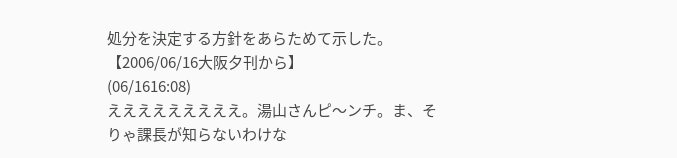処分を決定する方針をあらためて示した。
【2006/06/16大阪夕刊から】
(06/1616:08)
えええええええええ。湯山さんピ〜ンチ。ま、そりゃ課長が知らないわけな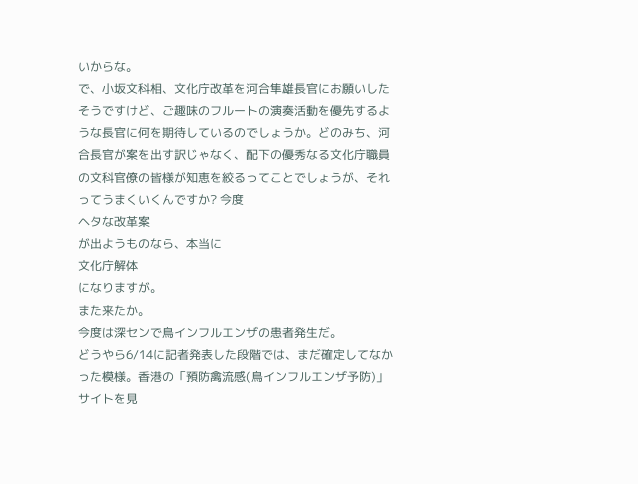いからな。
で、小坂文科相、文化庁改革を河合隼雄長官にお願いしたそうですけど、ご趣味のフルートの演奏活動を優先するような長官に何を期待しているのでしょうか。どのみち、河合長官が案を出す訳じゃなく、配下の優秀なる文化庁職員の文科官僚の皆様が知恵を絞るってことでしょうが、それってうまくいくんですか? 今度
ヘタな改革案
が出ようものなら、本当に
文化庁解体
になりますが。
また来たか。
今度は深センで鳥インフルエンザの患者発生だ。
どうやら6/14に記者発表した段階では、まだ確定してなかった模様。香港の「預防禽流感(鳥インフルエンザ予防)」サイトを見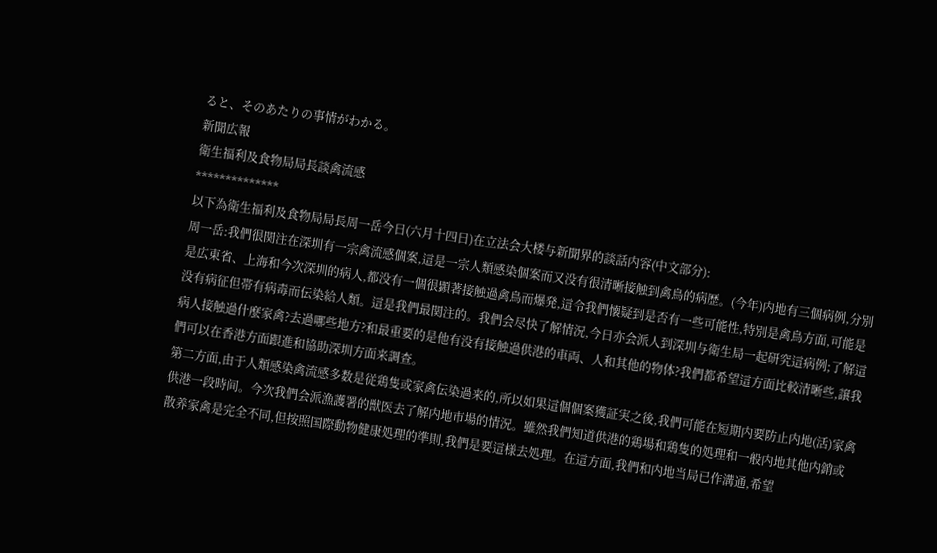ると、そのあたりの事情がわかる。
新聞広報
衛生福利及食物局局長談禽流感
**************
以下為衛生福利及食物局局長周一岳今日(六月十四日)在立法会大楼与新聞界的談話内容(中文部分):
周一岳:我們很関注在深圳有一宗禽流感個案,這是一宗人類感染個案而又没有很清晰接触到禽鳥的病歴。(今年)内地有三個病例,分別是広東省、上海和今次深圳的病人,都没有一個很顕著接触過禽鳥而爆発,這令我們懐疑到是否有一些可能性,特別是禽鳥方面,可能是没有病征但帯有病毒而伝染給人類。這是我們最関注的。我們会尽快了解情況,今日亦会派人到深圳与衛生局一起研究這病例;了解這病人接触過什麼家禽?去過哪些地方?和最重要的是他有没有接触過供港的車両、人和其他的物体?我們都希望這方面比較清晰些,譲我們可以在香港方面跟進和協助深圳方面来調查。
第二方面,由于人類感染禽流感多数是従鶏隻或家禽伝染過来的,所以如果這個個案獲証実之後,我們可能在短期内要防止内地(活)家禽供港一段時间。今次我們会派漁護署的獣医去了解内地市場的情況。雖然我們知道供港的鶏場和鶏隻的処理和一般内地其他内銷或散养家禽是完全不同,但按照国際動物健康処理的準則,我們是要這様去処理。在這方面,我們和内地当局已作溝通,希望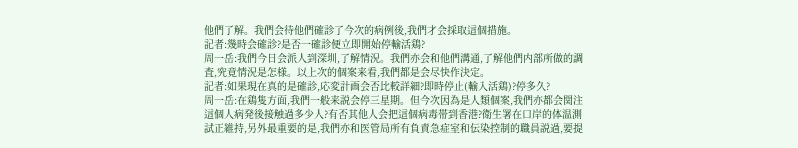他們了解。我們会待他們確診了今次的病例後,我們才会採取這個措施。
記者:幾時会確診?是否一確診便立即開始停輸活鶏?
周一岳:我們今日会派人到深圳,了解情況。我們亦会和他們溝通,了解他們内部所做的調査,究竟情況是怎様。以上次的個案来看,我們都是会尽快作決定。
記者:如果現在真的是確診,応変計画会否比較詳細?即時停止(輸入活鶏)?停多久?
周一岳:在鶏隻方面,我們一般来説会停三星期。但今次因為是人類個案,我們亦都会関注這個人病発後接触過多少人?有否其他人会把這個病毒帯到香港?衛生署在口岸的体温測試正維持,另外最重要的是,我們亦和医管局所有負責急症室和伝染控制的職員説過,要提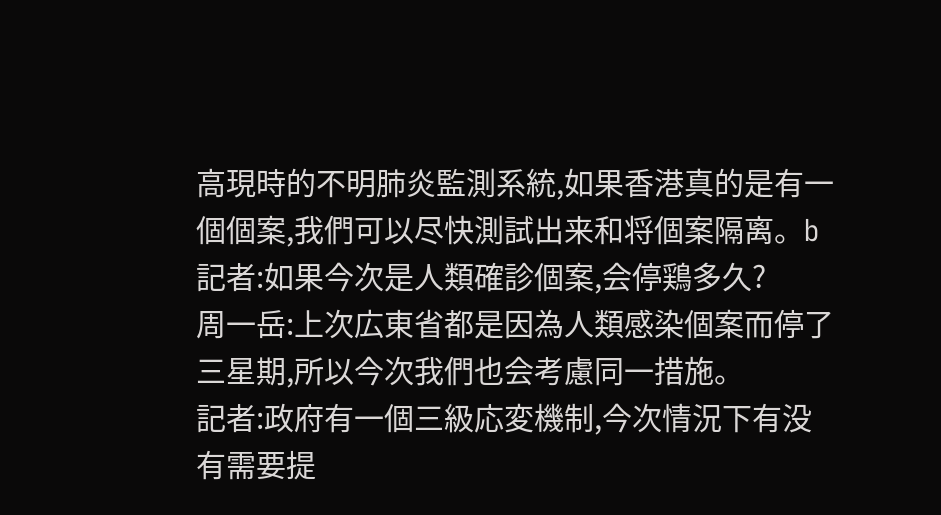高現時的不明肺炎監測系統,如果香港真的是有一個個案,我們可以尽快測試出来和将個案隔离。b
記者:如果今次是人類確診個案,会停鶏多久?
周一岳:上次広東省都是因為人類感染個案而停了三星期,所以今次我們也会考慮同一措施。
記者:政府有一個三級応変機制,今次情況下有没有需要提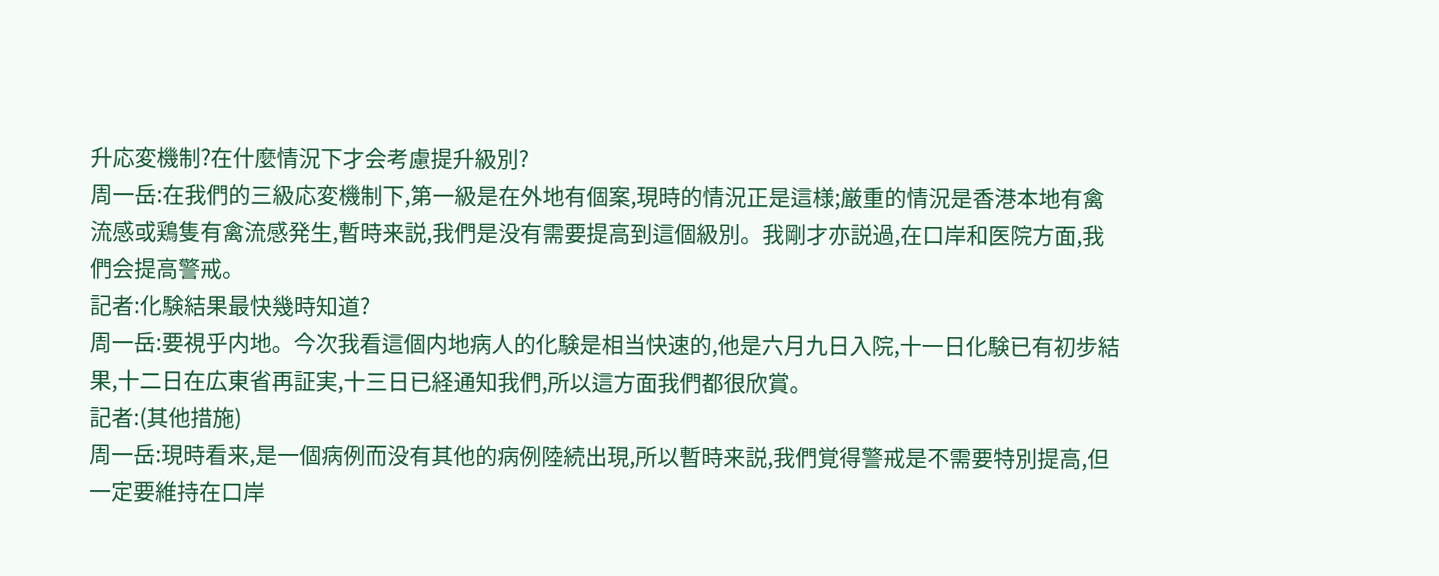升応変機制?在什麼情況下才会考慮提升級別?
周一岳:在我們的三級応変機制下,第一級是在外地有個案,現時的情況正是這様;厳重的情況是香港本地有禽流感或鶏隻有禽流感発生,暫時来説,我們是没有需要提高到這個級別。我剛才亦説過,在口岸和医院方面,我們会提高警戒。
記者:化験結果最快幾時知道?
周一岳:要視乎内地。今次我看這個内地病人的化験是相当快速的,他是六月九日入院,十一日化験已有初步結果,十二日在広東省再証実,十三日已経通知我們,所以這方面我們都很欣賞。
記者:(其他措施)
周一岳:現時看来,是一個病例而没有其他的病例陸続出現,所以暫時来説,我們覚得警戒是不需要特別提高,但一定要維持在口岸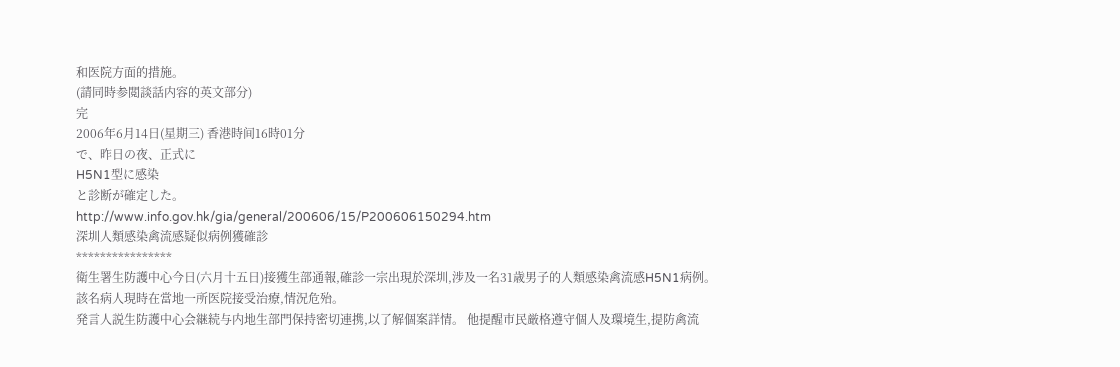和医院方面的措施。
(請同時参閲談話内容的英文部分)
完
2006年6月14日(星期三) 香港時间16時01分
で、昨日の夜、正式に
H5N1型に感染
と診断が確定した。
http://www.info.gov.hk/gia/general/200606/15/P200606150294.htm
深圳人類感染禽流感疑似病例獲確診
****************
衛生署生防護中心今日(六月十五日)接獲生部通報,確診一宗出現於深圳,涉及一名31歳男子的人類感染禽流感H5N1病例。
該名病人現時在當地一所医院接受治療,情況危殆。
発言人説生防護中心会継続与内地生部門保持密切連携,以了解個案詳情。 他提醒市民厳格遵守個人及環境生,提防禽流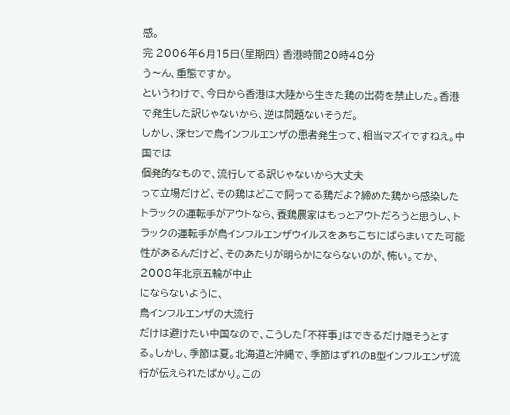感。
完 2006年6月15日(星期四) 香港時間20時48分
う〜ん、重態ですか。
というわけで、今日から香港は大陸から生きた鶏の出荷を禁止した。香港で発生した訳じゃないから、逆は問題ないそうだ。
しかし、深センで鳥インフルエンザの患者発生って、相当マズイですねえ。中国では
個発的なもので、流行してる訳じゃないから大丈夫
って立場だけど、その鶏はどこで飼ってる鶏だよ?締めた鶏から感染したトラックの運転手がアウトなら、養鶏農家はもっとアウトだろうと思うし、トラックの運転手が鳥インフルエンザウイルスをあちこちにばらまいてた可能性があるんだけど、そのあたりが明らかにならないのが、怖い。てか、
2008年北京五輪が中止
にならないように、
鳥インフルエンザの大流行
だけは避けたい中国なので、こうした「不祥事」はできるだけ隠そうとする。しかし、季節は夏。北海道と沖縄で、季節はずれのB型インフルエンザ流行が伝えられたばかり。この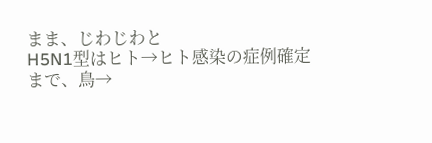まま、じわじわと
H5N1型はヒト→ヒト感染の症例確定
まで、鳥→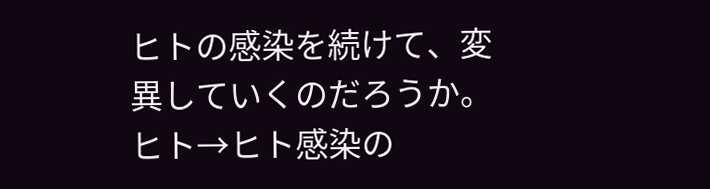ヒトの感染を続けて、変異していくのだろうか。ヒト→ヒト感染の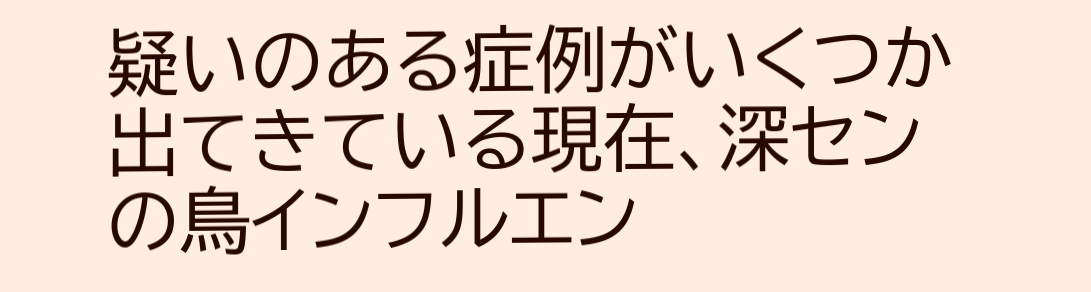疑いのある症例がいくつか出てきている現在、深センの鳥インフルエン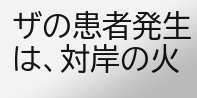ザの患者発生は、対岸の火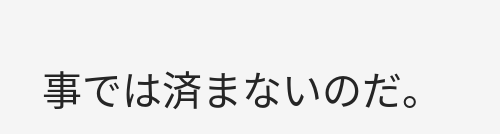事では済まないのだ。